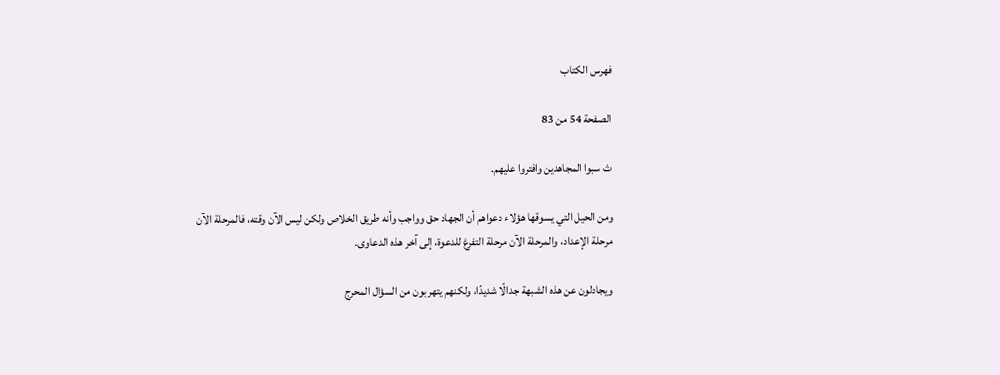فهرس الكتاب

الصفحة 54 من 83

ث سبوا المجاهدين وافتروا عليهم.

ومن الحيل التي يسوقها هؤلاء دعواهم أن الجهاد حق وواجب وأنه طريق الخلاص ولكن ليس الآن وقته، فالمرحلة الآن مرحلة الإعداد، والمرحلة الآن مرحلة التفرغ للدعوة، إلى آخر هذه الدعاوى.

ويجادلون عن هذه الشبهة جدالًا شديدًا، ولكنهم يتهربون من السؤال المحرج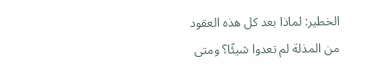الخطير: لماذا بعد كل هذه العقود من المذلة لم تعدوا شيئًا؟ ومتى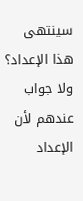سينتهى هذا الإعداد؟ ولا جواب عندهم لأن الإعداد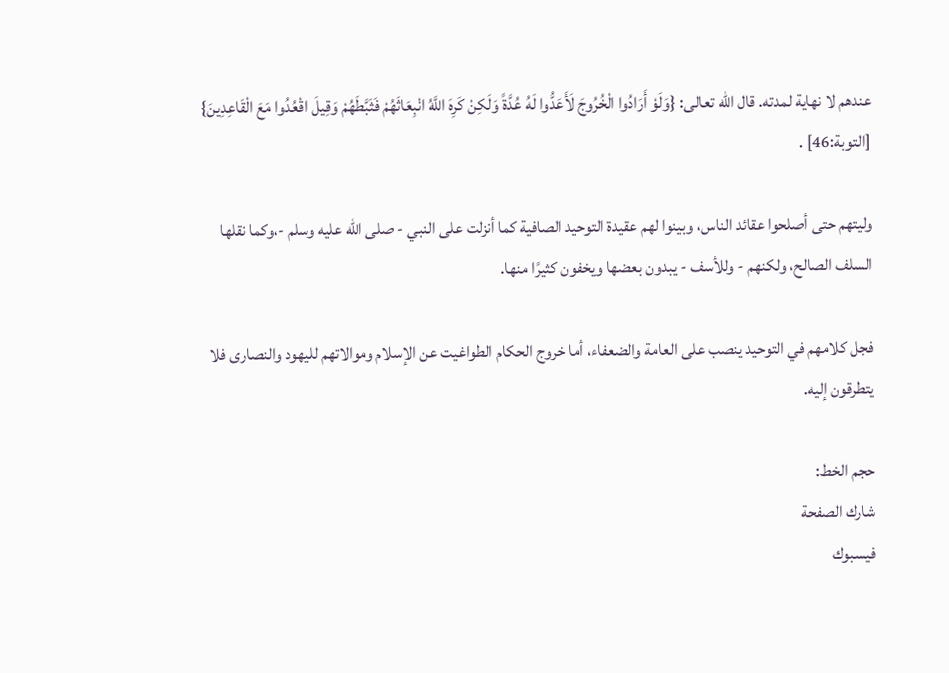عندهم لا نهاية لمدته. قال الله تعالى: {وَلَوْ أَرَادُوا الْخُرُوجَ لَأَعَدُّوا لَهُ عُدَّةً وَلَكِنْ كَرِهَ اللَّهُ انْبِعَاثَهُمْ فَثَبَّطَهُمْ وَقِيلَ اقْعُدُوا مَعَ الْقَاعِدِينَ} [التوبة:46] .

وليتهم حتى أصلحوا عقائد الناس، وبينوا لهم عقيدة التوحيد الصافية كما أنزلت على النبي - صلى الله عليه وسلم -،وكما نقلها السلف الصالح، ولكنهم - وللأسف - يبدون بعضها ويخفون كثيرًا منها.

فجل كلامهم في التوحيد ينصب على العامة والضعفاء، أما خروج الحكام الطواغيت عن الإسلام وموالاتهم لليهود والنصارى فلا يتطرقون إليه.

حجم الخط:
شارك الصفحة
فيسبوك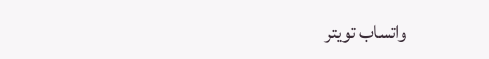واتساب تويتر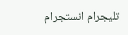تليجرام انستجرام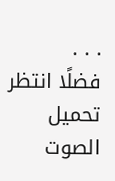. . .
فضلًا انتظر تحميل الصوت